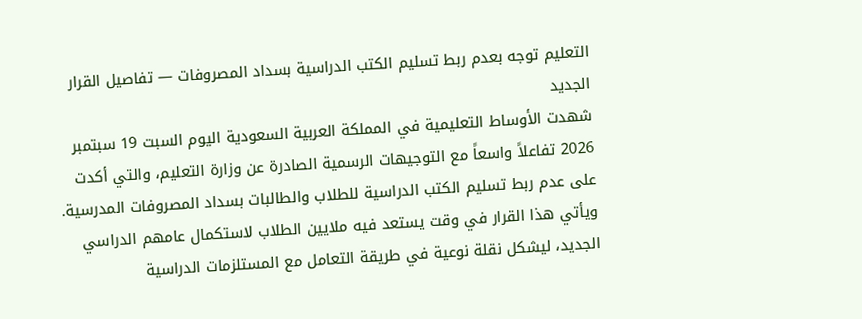التعليم توجه بعدم ربط تسليم الكتب الدراسية بسداد المصروفات — تفاصيل القرار الجديد
شهدت الأوساط التعليمية في المملكة العربية السعودية اليوم السبت 19 سبتمبر 2026 تفاعلاً واسعاً مع التوجيهات الرسمية الصادرة عن وزارة التعليم، والتي أكدت على عدم ربط تسليم الكتب الدراسية للطلاب والطالبات بسداد المصروفات المدرسية. ويأتي هذا القرار في وقت يستعد فيه ملايين الطلاب لاستكمال عامهم الدراسي الجديد، ليشكل نقلة نوعية في طريقة التعامل مع المستلزمات الدراسية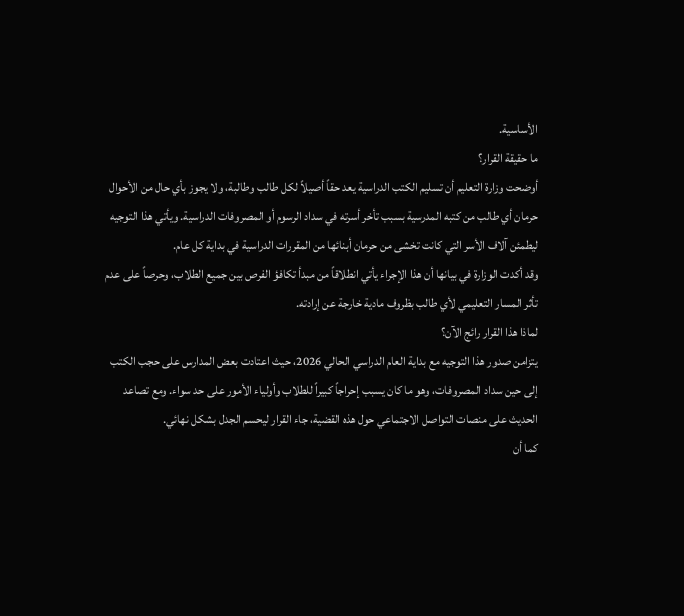الأساسية.
ما حقيقة القرار؟
أوضحت وزارة التعليم أن تسليم الكتب الدراسية يعد حقاً أصيلاً لكل طالب وطالبة، ولا يجوز بأي حال من الأحوال حرمان أي طالب من كتبه المدرسية بسبب تأخر أسرته في سداد الرسوم أو المصروفات الدراسية. ويأتي هذا التوجيه ليطمئن آلاف الأسر التي كانت تخشى من حرمان أبنائها من المقررات الدراسية في بداية كل عام.
وقد أكدت الوزارة في بيانها أن هذا الإجراء يأتي انطلاقاً من مبدأ تكافؤ الفرص بين جميع الطلاب، وحرصاً على عدم تأثر المسار التعليمي لأي طالب بظروف مادية خارجة عن إرادته.
لماذا هذا القرار رائج الآن؟
يتزامن صدور هذا التوجيه مع بداية العام الدراسي الحالي 2026، حيث اعتادت بعض المدارس على حجب الكتب إلى حين سداد المصروفات، وهو ما كان يسبب إحراجاً كبيراً للطلاب وأولياء الأمور على حد سواء. ومع تصاعد الحديث على منصات التواصل الاجتماعي حول هذه القضية، جاء القرار ليحسم الجدل بشكل نهائي.
كما أن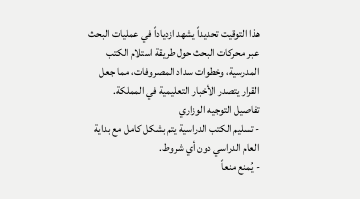هذا التوقيت تحديداً يشهد ازدياداً في عمليات البحث عبر محركات البحث حول طريقة استلام الكتب المدرسية، وخطوات سداد المصروفات، مما جعل القرار يتصدر الأخبار التعليمية في المملكة.
تفاصيل التوجيه الوزاري
- تسليم الكتب الدراسية يتم بشكل كامل مع بداية العام الدراسي دون أي شروط.
- يُمنع منعاً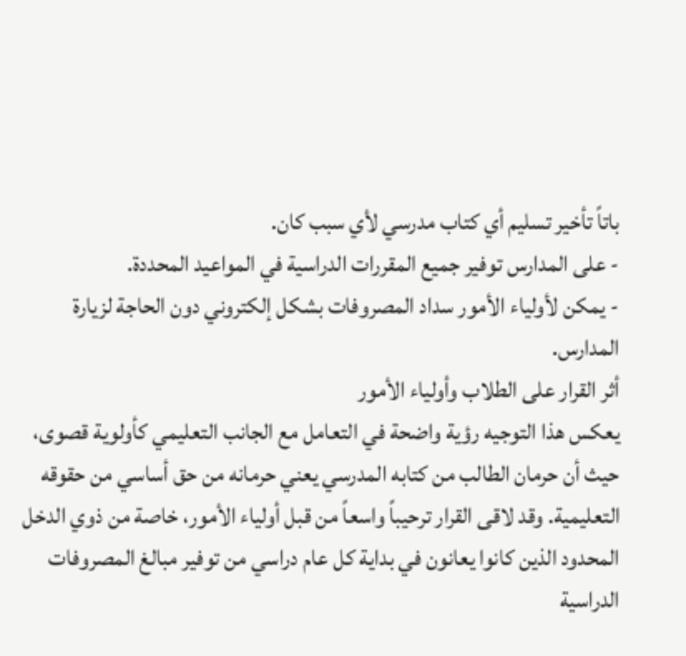باتاً تأخير تسليم أي كتاب مدرسي لأي سبب كان.
- على المدارس توفير جميع المقررات الدراسية في المواعيد المحددة.
- يمكن لأولياء الأمور سداد المصروفات بشكل إلكتروني دون الحاجة لزيارة المدارس.
أثر القرار على الطلاب وأولياء الأمور
يعكس هذا التوجيه رؤية واضحة في التعامل مع الجانب التعليمي كأولوية قصوى، حيث أن حرمان الطالب من كتابه المدرسي يعني حرمانه من حق أساسي من حقوقه التعليمية. وقد لاقى القرار ترحيباً واسعاً من قبل أولياء الأمور، خاصة من ذوي الدخل المحدود الذين كانوا يعانون في بداية كل عام دراسي من توفير مبالغ المصروفات الدراسية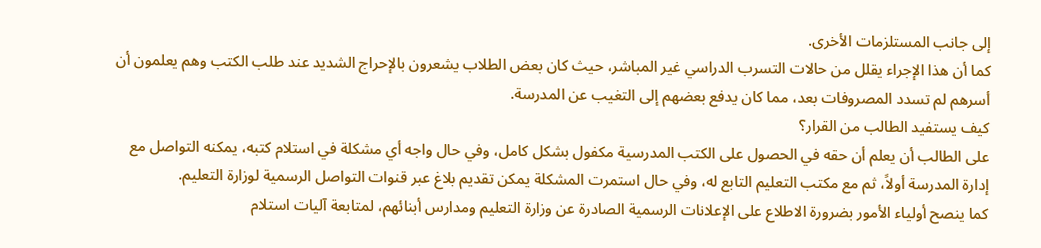إلى جانب المستلزمات الأخرى.
كما أن هذا الإجراء يقلل من حالات التسرب الدراسي غير المباشر، حيث كان بعض الطلاب يشعرون بالإحراج الشديد عند طلب الكتب وهم يعلمون أن أسرهم لم تسدد المصروفات بعد، مما كان يدفع بعضهم إلى التغيب عن المدرسة.
كيف يستفيد الطالب من القرار؟
على الطالب أن يعلم أن حقه في الحصول على الكتب المدرسية مكفول بشكل كامل، وفي حال واجه أي مشكلة في استلام كتبه، يمكنه التواصل مع إدارة المدرسة أولاً، ثم مع مكتب التعليم التابع له، وفي حال استمرت المشكلة يمكن تقديم بلاغ عبر قنوات التواصل الرسمية لوزارة التعليم.
كما ينصح أولياء الأمور بضرورة الاطلاع على الإعلانات الرسمية الصادرة عن وزارة التعليم ومدارس أبنائهم، لمتابعة آليات استلام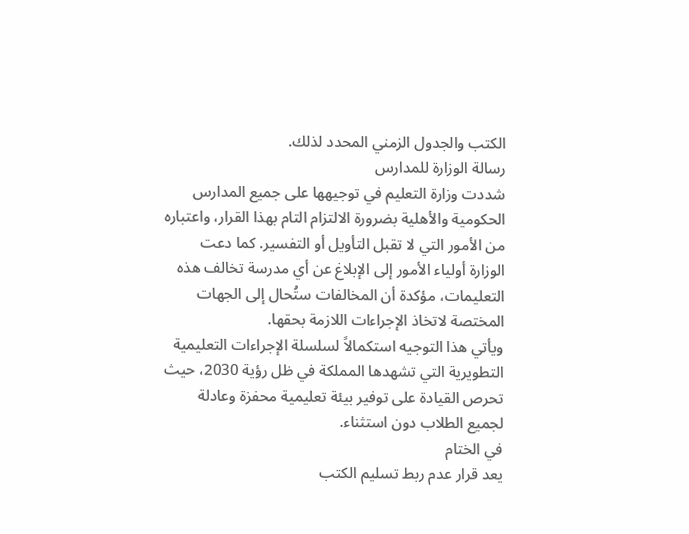الكتب والجدول الزمني المحدد لذلك.
رسالة الوزارة للمدارس
شددت وزارة التعليم في توجيهها على جميع المدارس الحكومية والأهلية بضرورة الالتزام التام بهذا القرار، واعتباره من الأمور التي لا تقبل التأويل أو التفسير. كما دعت الوزارة أولياء الأمور إلى الإبلاغ عن أي مدرسة تخالف هذه التعليمات، مؤكدة أن المخالفات ستُحال إلى الجهات المختصة لاتخاذ الإجراءات اللازمة بحقها.
ويأتي هذا التوجيه استكمالاً لسلسلة الإجراءات التعليمية التطويرية التي تشهدها المملكة في ظل رؤية 2030، حيث تحرص القيادة على توفير بيئة تعليمية محفزة وعادلة لجميع الطلاب دون استثناء.
في الختام
يعد قرار عدم ربط تسليم الكتب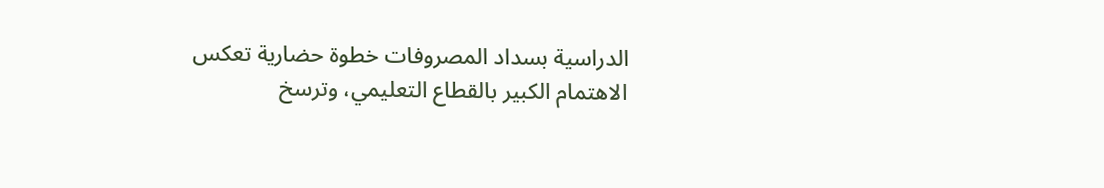الدراسية بسداد المصروفات خطوة حضارية تعكس الاهتمام الكبير بالقطاع التعليمي، وترسخ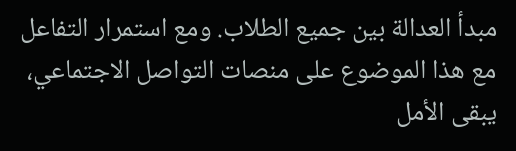مبدأ العدالة بين جميع الطلاب. ومع استمرار التفاعل مع هذا الموضوع على منصات التواصل الاجتماعي، يبقى الأمل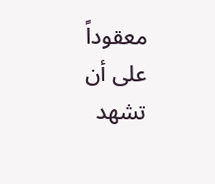معقوداً على أن تشهد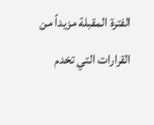الفترة المقبلة مزيداً من القرارات التي تخدم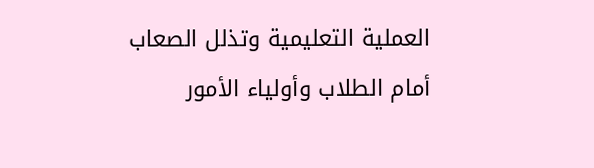العملية التعليمية وتذلل الصعاب أمام الطلاب وأولياء الأمور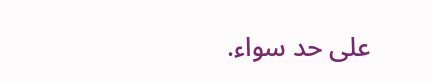على حد سواء.